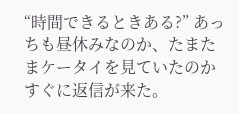“時間できるときある?” あっちも昼休みなのか、たまたまケータイを見ていたのかすぐに返信が来た。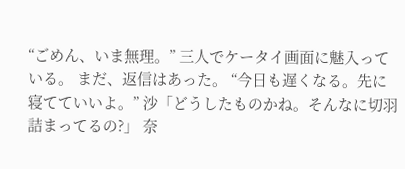“ごめん、いま無理。” 三人でケータイ画面に魅入っている。 まだ、返信はあった。 “今日も遅くなる。先に寝てていいよ。” 沙「どうしたものかね。そんなに切羽詰まってるの?」 奈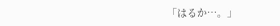「はるか…。」